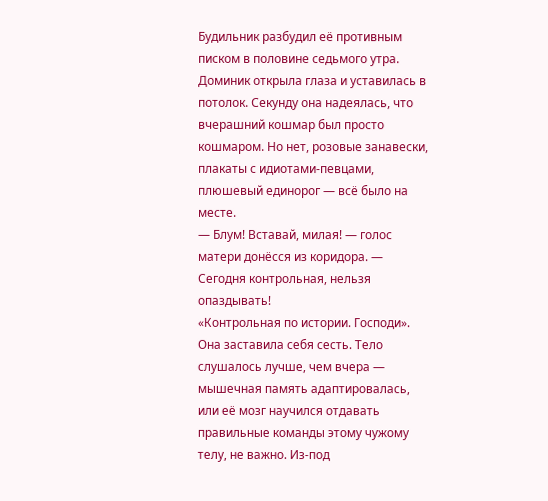Будильник разбудил её противным писком в половине седьмого утра. Доминик открыла глаза и уставилась в потолок. Секунду она надеялась, что вчерашний кошмар был просто кошмаром. Но нет, розовые занавески, плакаты с идиотами-певцами, плюшевый единорог — всё было на месте.
— Блум! Вставай, милая! — голос матери донёсся из коридора. — Сегодня контрольная, нельзя опаздывать!
«Контрольная по истории. Господи». Она заставила себя сесть. Тело слушалось лучше, чем вчера — мышечная память адаптировалась, или её мозг научился отдавать правильные команды этому чужому телу, не важно. Из-под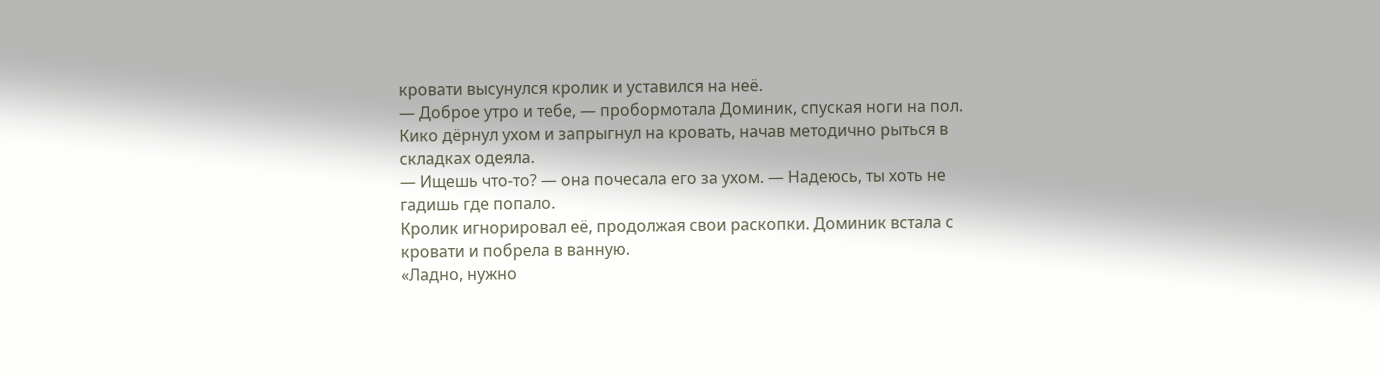кровати высунулся кролик и уставился на неё.
— Доброе утро и тебе, — пробормотала Доминик, спуская ноги на пол.
Кико дёрнул ухом и запрыгнул на кровать, начав методично рыться в складках одеяла.
— Ищешь что-то? — она почесала его за ухом. — Надеюсь, ты хоть не гадишь где попало.
Кролик игнорировал её, продолжая свои раскопки. Доминик встала с кровати и побрела в ванную.
«Ладно, нужно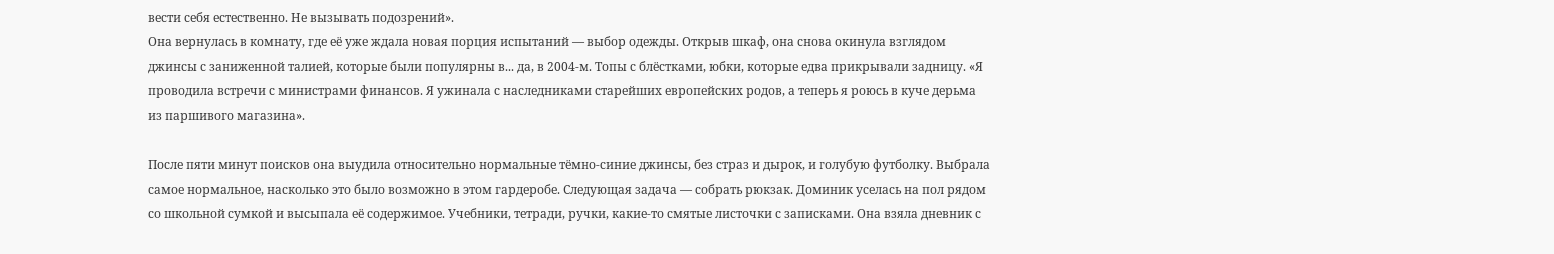вести себя естественно. Не вызывать подозрений».
Она вернулась в комнату, где её уже ждала новая порция испытаний — выбор одежды. Открыв шкаф, она снова окинула взглядом джинсы с заниженной талией, которые были популярны в... да, в 2004-м. Топы с блёстками, юбки, которые едва прикрывали задницу. «Я проводила встречи с министрами финансов. Я ужинала с наследниками старейших европейских родов, а теперь я роюсь в куче дерьма из паршивого магазина».

После пяти минут поисков она выудила относительно нормальные тёмно-синие джинсы, без страз и дырок, и голубую футболку. Выбрала самое нормальное, насколько это было возможно в этом гардеробе. Следующая задача — собрать рюкзак. Доминик уселась на пол рядом со школьной сумкой и высыпала её содержимое. Учебники, тетради, ручки, какие-то смятые листочки с записками. Она взяла дневник с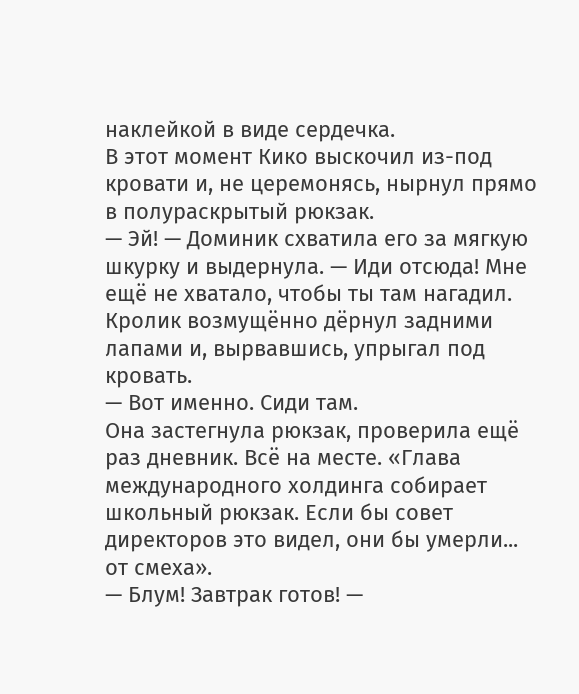наклейкой в виде сердечка.
В этот момент Кико выскочил из-под кровати и, не церемонясь, нырнул прямо в полураскрытый рюкзак.
— Эй! — Доминик схватила его за мягкую шкурку и выдернула. — Иди отсюда! Мне ещё не хватало, чтобы ты там нагадил.
Кролик возмущённо дёрнул задними лапами и, вырвавшись, упрыгал под кровать.
— Вот именно. Сиди там.
Она застегнула рюкзак, проверила ещё раз дневник. Всё на месте. «Глава международного холдинга собирает школьный рюкзак. Если бы совет директоров это видел, они бы умерли... от смеха».
— Блум! Завтрак готов! —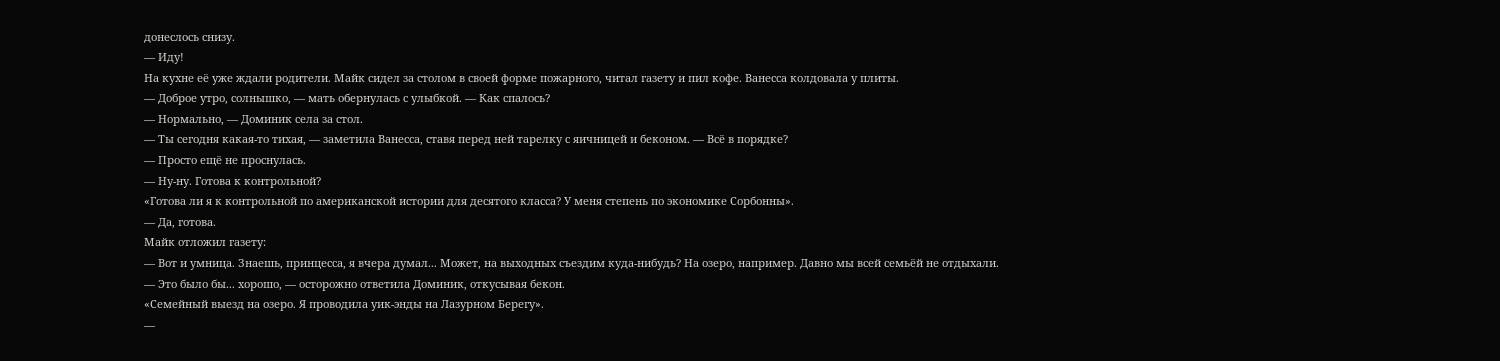донеслось снизу.
— Иду!
На кухне её уже ждали родители. Майк сидел за столом в своей форме пожарного, читал газету и пил кофе. Ванесса колдовала у плиты.
— Доброе утро, солнышко, — мать обернулась с улыбкой. — Как спалось?
— Нормально, — Доминик села за стол.
— Ты сегодня какая-то тихая, — заметила Ванесса, ставя перед ней тарелку с яичницей и беконом. — Всё в порядке?
— Просто ещё не проснулась.
— Ну-ну. Готова к контрольной?
«Готова ли я к контрольной по американской истории для десятого класса? У меня степень по экономике Сорбонны».
— Да, готова.
Майк отложил газету:
— Вот и умница. Знаешь, принцесса, я вчера думал... Может, на выходных съездим куда-нибудь? На озеро, например. Давно мы всей семьёй не отдыхали.
— Это было бы... хорошо, — осторожно ответила Доминик, откусывая бекон.
«Семейный выезд на озеро. Я проводила уик-энды на Лазурном Берегу».
—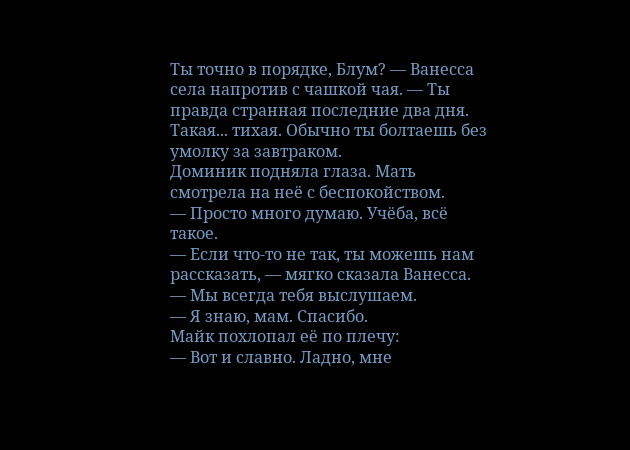Ты точно в порядке, Блум? — Ванесса села напротив с чашкой чая. — Ты правда странная последние два дня. Такая... тихая. Обычно ты болтаешь без умолку за завтраком.
Доминик подняла глаза. Мать смотрела на неё с беспокойством.
— Просто много думаю. Учёба, всё такое.
— Если что-то не так, ты можешь нам рассказать, — мягко сказала Ванесса. — Мы всегда тебя выслушаем.
— Я знаю, мам. Спасибо.
Майк похлопал её по плечу:
— Вот и славно. Ладно, мне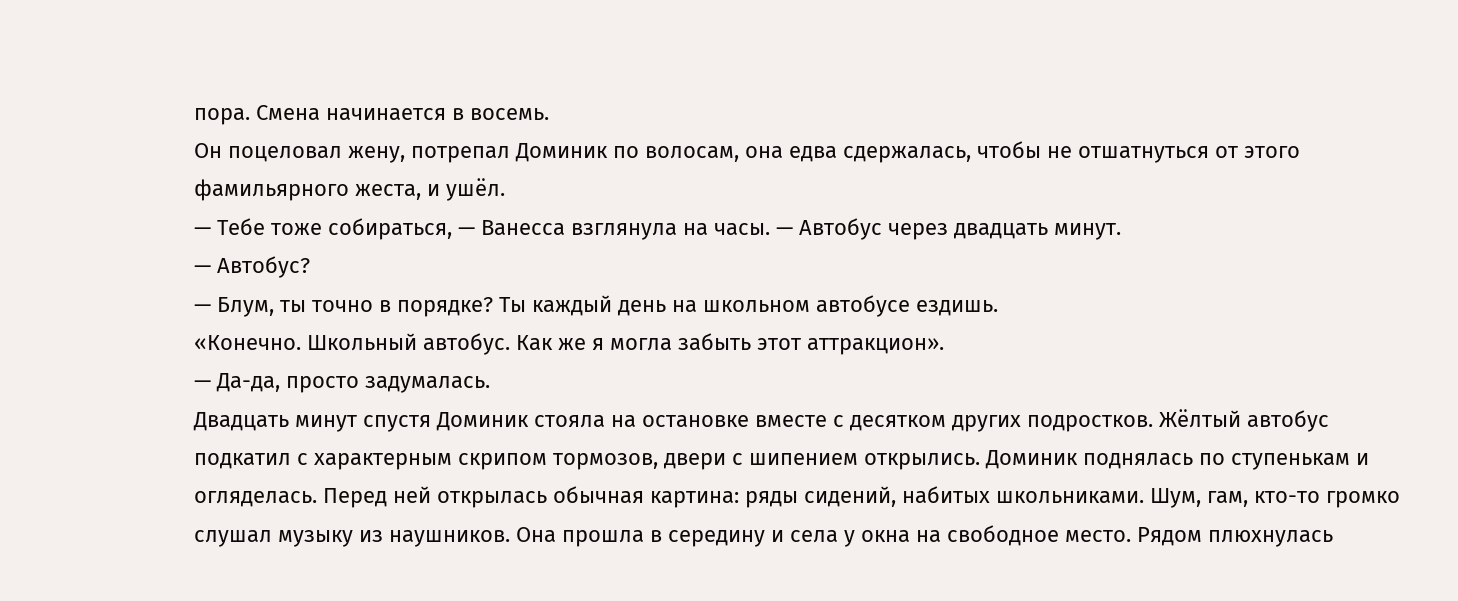пора. Смена начинается в восемь.
Он поцеловал жену, потрепал Доминик по волосам, она едва сдержалась, чтобы не отшатнуться от этого фамильярного жеста, и ушёл.
— Тебе тоже собираться, — Ванесса взглянула на часы. — Автобус через двадцать минут.
— Автобус?
— Блум, ты точно в порядке? Ты каждый день на школьном автобусе ездишь.
«Конечно. Школьный автобус. Как же я могла забыть этот аттракцион».
— Да-да, просто задумалась.
Двадцать минут спустя Доминик стояла на остановке вместе с десятком других подростков. Жёлтый автобус подкатил с характерным скрипом тормозов, двери с шипением открылись. Доминик поднялась по ступенькам и огляделась. Перед ней открылась обычная картина: ряды сидений, набитых школьниками. Шум, гам, кто-то громко слушал музыку из наушников. Она прошла в середину и села у окна на свободное место. Рядом плюхнулась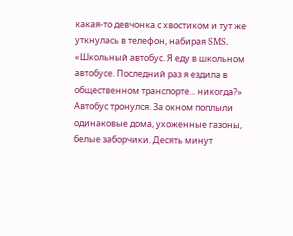какая-то девчонка с хвостиком и тут же уткнулась в телефон, набирая SMS.
«Школьный автобус. Я еду в школьном автобусе. Последний раз я ездила в общественном транспорте... никогда?»
Автобус тронулся. За окном поплыли одинаковые дома, ухоженные газоны, белые заборчики. Десять минут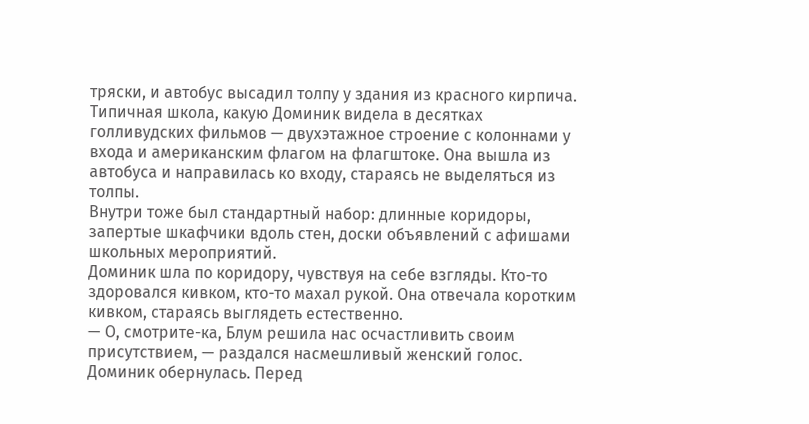тряски, и автобус высадил толпу у здания из красного кирпича. Типичная школа, какую Доминик видела в десятках голливудских фильмов — двухэтажное строение с колоннами у входа и американским флагом на флагштоке. Она вышла из автобуса и направилась ко входу, стараясь не выделяться из толпы.
Внутри тоже был стандартный набор: длинные коридоры, запертые шкафчики вдоль стен, доски объявлений с афишами школьных мероприятий.
Доминик шла по коридору, чувствуя на себе взгляды. Кто-то здоровался кивком, кто-то махал рукой. Она отвечала коротким кивком, стараясь выглядеть естественно.
— О, смотрите-ка, Блум решила нас осчастливить своим присутствием, — раздался насмешливый женский голос.
Доминик обернулась. Перед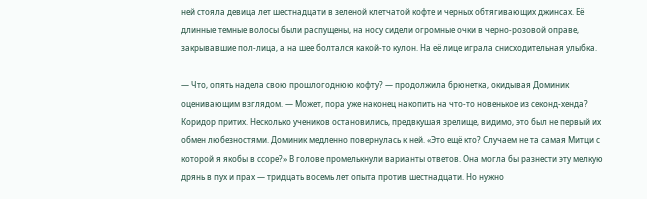ней стояла девица лет шестнадцати в зеленой клетчатой кофте и черных обтягивающих джинсах. Её длинные темные волосы были распущены, на носу сидели огромные очки в черно-розовой оправе, закрывавшие пол-лица, а на шее болтался какой-то кулон. На её лице играла снисходительная улыбка.

— Что, опять надела свою прошлогоднюю кофту? — продолжила брюнетка, окидывая Доминик оценивающим взглядом. — Может, пора уже наконец накопить на что-то новенькое из секонд-хенда?
Коридор притих. Несколько учеников остановились, предвкушая зрелище, видимо, это был не первый их обмен любезностями. Доминик медленно повернулась к ней. «Это ещё кто? Случаем не та самая Митци с которой я якобы в ссоре?» В голове промелькнули варианты ответов. Она могла бы разнести эту мелкую дрянь в пух и прах — тридцать восемь лет опыта против шестнадцати. Но нужно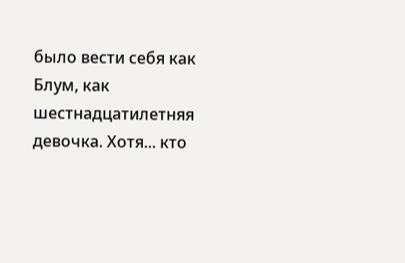было вести себя как Блум, как шестнадцатилетняя девочка. Хотя... кто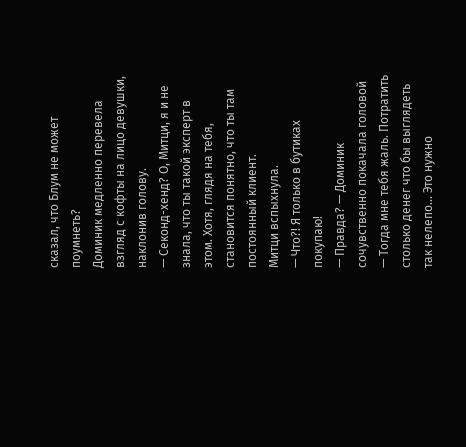сказал, что Блум не может поумнеть?
Доминик медленно перевела взгляд с кофты на лицо девушки, наклонив голову.
— Секонд-хенд? О, Митци, я и не знала, что ты такой эксперт в этом. Хотя, глядя на тебя, становится понятно, что ты там постоянный клиент.
Митци вспыхнула.
— Что?! Я только в бутиках покупаю!
— Правда? — Доминик сочувственно покачала головой — Тогда мне тебя жаль. Потратить столько денег что бы выглядеть так нелепо... Это нужно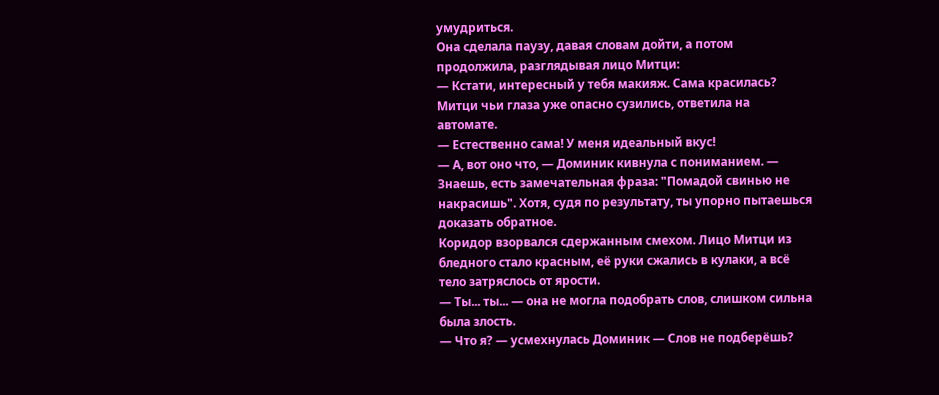умудриться.
Она сделала паузу, давая словам дойти, а потом продолжила, разглядывая лицо Митци:
— Кстати, интересный у тебя макияж. Сама красилась?
Митци чьи глаза уже опасно сузились, ответила на автомате.
— Естественно сама! У меня идеальный вкус!
— А, вот оно что, — Доминик кивнула с пониманием. — Знаешь, есть замечательная фраза: "Помадой свинью не накрасишь". Хотя, судя по результату, ты упорно пытаешься доказать обратное.
Коридор взорвался сдержанным смехом. Лицо Митци из бледного стало красным, её руки сжались в кулаки, а всё тело затряслось от ярости.
— Ты... ты... — она не могла подобрать слов, слишком сильна была злость.
— Что я? — усмехнулась Доминик — Слов не подберёшь?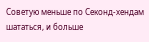Советую меньше по Секонд-хендам шататься, и больше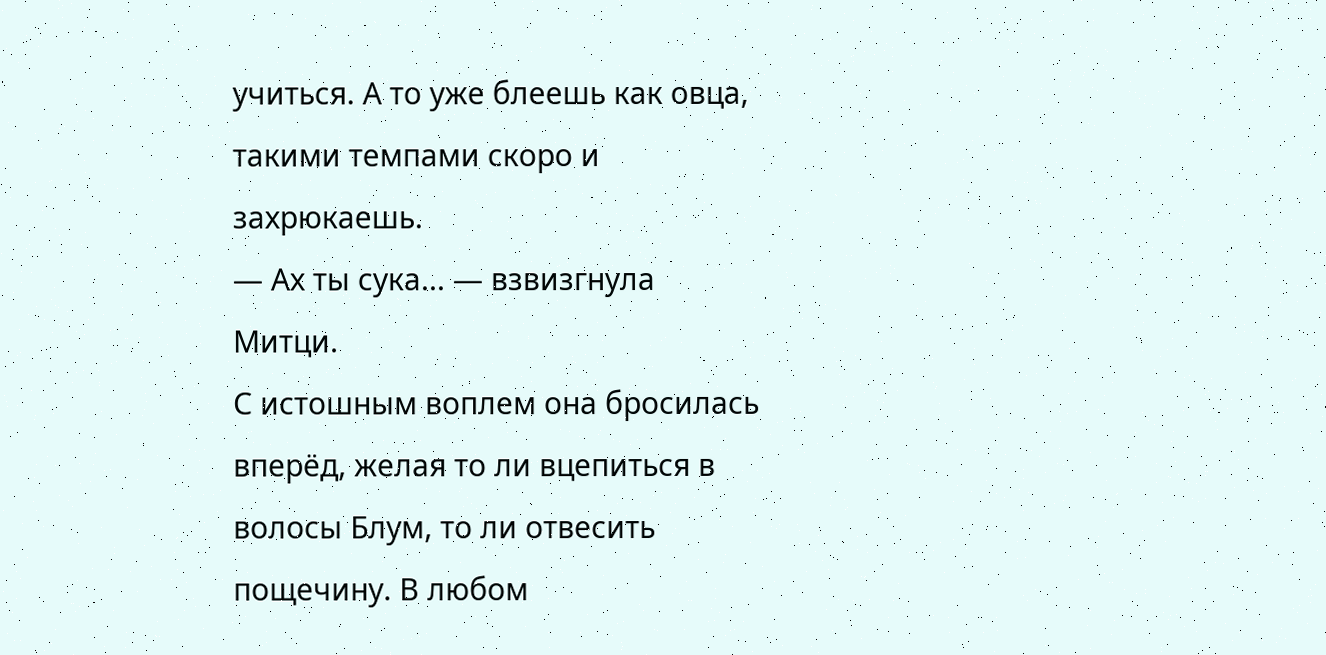учиться. А то уже блеешь как овца, такими темпами скоро и захрюкаешь.
— Ах ты сука... — взвизгнула Митци.
С истошным воплем она бросилась вперёд, желая то ли вцепиться в волосы Блум, то ли отвесить пощечину. В любом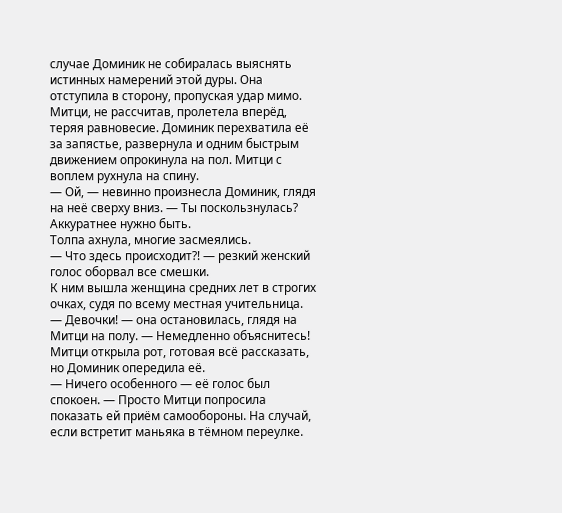случае Доминик не собиралась выяснять истинных намерений этой дуры. Она отступила в сторону, пропуская удар мимо. Митци, не рассчитав, пролетела вперёд, теряя равновесие. Доминик перехватила её за запястье, развернула и одним быстрым движением опрокинула на пол. Митци с воплем рухнула на спину.
— Ой, — невинно произнесла Доминик, глядя на неё сверху вниз. — Ты поскользнулась? Аккуратнее нужно быть.
Толпа ахнула, многие засмеялись.
— Что здесь происходит?! — резкий женский голос оборвал все смешки.
К ним вышла женщина средних лет в строгих очках, судя по всему местная учительница.
— Девочки! — она остановилась, глядя на Митци на полу. — Немедленно объяснитесь!
Митци открыла рот, готовая всё рассказать, но Доминик опередила её.
— Ничего особенного — её голос был спокоен. — Просто Митци попросила показать ей приём самообороны. На случай, если встретит маньяка в тёмном переулке.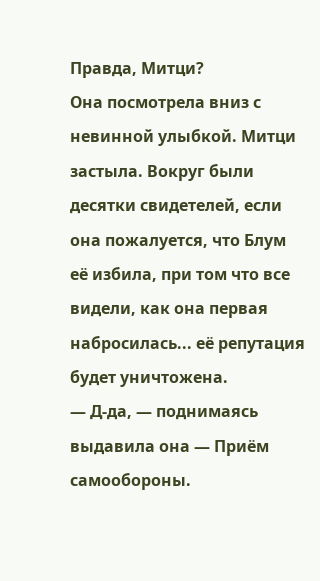Правда, Митци?
Она посмотрела вниз с невинной улыбкой. Митци застыла. Вокруг были десятки свидетелей, если она пожалуется, что Блум её избила, при том что все видели, как она первая набросилась... её репутация будет уничтожена.
— Д-да, — поднимаясь выдавила она — Приём самообороны.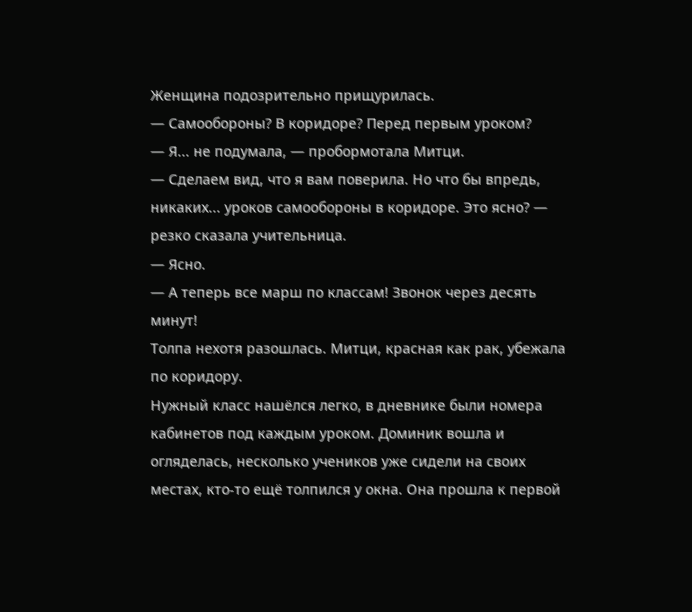Женщина подозрительно прищурилась.
— Самообороны? В коридоре? Перед первым уроком?
— Я... не подумала, — пробормотала Митци.
— Сделаем вид, что я вам поверила. Но что бы впредь, никаких... уроков самообороны в коридоре. Это ясно? — резко сказала учительница.
— Ясно.
— А теперь все марш по классам! Звонок через десять минут!
Толпа нехотя разошлась. Митци, красная как рак, убежала по коридору.
Нужный класс нашёлся легко, в дневнике были номера кабинетов под каждым уроком. Доминик вошла и огляделась, несколько учеников уже сидели на своих местах, кто-то ещё толпился у окна. Она прошла к первой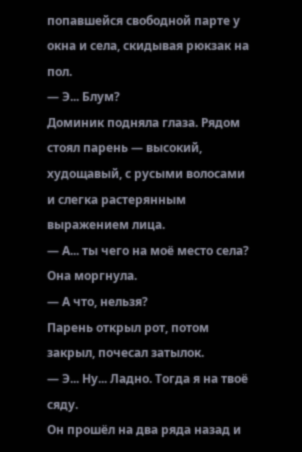попавшейся свободной парте у окна и села, скидывая рюкзак на пол.
— Э... Блум?
Доминик подняла глаза. Рядом стоял парень — высокий, худощавый, с русыми волосами и слегка растерянным выражением лица.
— А... ты чего на моё место села?
Она моргнула.
— А что, нельзя?
Парень открыл рот, потом закрыл, почесал затылок.
— Э... Ну... Ладно. Тогда я на твоё сяду.
Он прошёл на два ряда назад и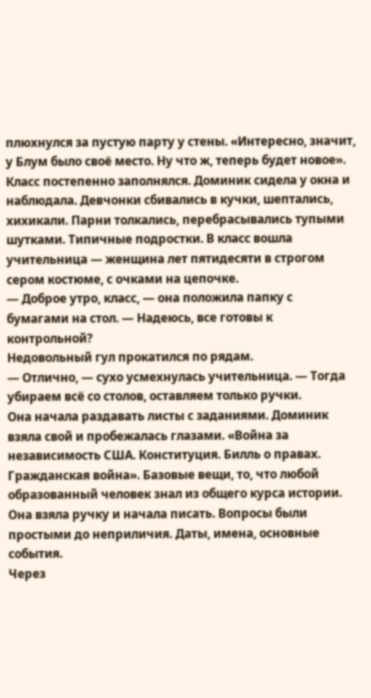плюхнулся за пустую парту у стены. «Интересно, значит, у Блум было своё место. Ну что ж, теперь будет новое». Класс постепенно заполнялся. Доминик сидела у окна и наблюдала. Девчонки сбивались в кучки, шептались, хихикали. Парни толкались, перебрасывались тупыми шутками. Типичные подростки. В класс вошла учительница — женщина лет пятидесяти в строгом сером костюме, с очками на цепочке.
— Доброе утро, класс, — она положила папку с бумагами на стол. — Надеюсь, все готовы к контрольной?
Недовольный гул прокатился по рядам.
— Отлично, — сухо усмехнулась учительница. — Тогда убираем всё со столов, оставляем только ручки.
Она начала раздавать листы с заданиями. Доминик взяла свой и пробежалась глазами. «Война за независимость США. Конституция. Билль о правах. Гражданская война». Базовые вещи, то, что любой образованный человек знал из общего курса истории. Она взяла ручку и начала писать. Вопросы были простыми до неприличия. Даты, имена, основные события.
Через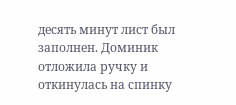десять минут лист был заполнен. Доминик отложила ручку и откинулась на спинку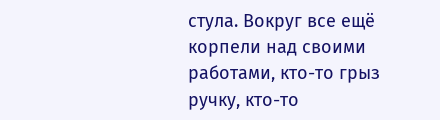стула. Вокруг все ещё корпели над своими работами, кто-то грыз ручку, кто-то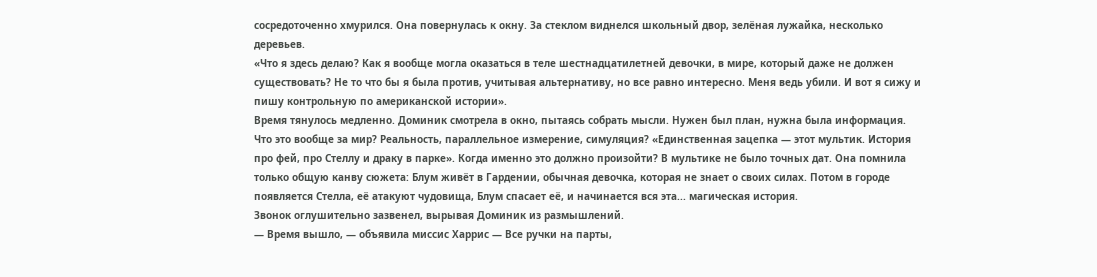сосредоточенно хмурился. Она повернулась к окну. За стеклом виднелся школьный двор, зелёная лужайка, несколько деревьев.
«Что я здесь делаю? Как я вообще могла оказаться в теле шестнадцатилетней девочки, в мире, который даже не должен существовать? Не то что бы я была против, учитывая альтернативу, но все равно интересно. Меня ведь убили. И вот я сижу и пишу контрольную по американской истории».
Время тянулось медленно. Доминик смотрела в окно, пытаясь собрать мысли. Нужен был план, нужна была информация. Что это вообще за мир? Реальность, параллельное измерение, симуляция? «Единственная зацепка — этот мультик. История про фей, про Стеллу и драку в парке». Когда именно это должно произойти? В мультике не было точных дат. Она помнила только общую канву сюжета: Блум живёт в Гардении, обычная девочка, которая не знает о своих силах. Потом в городе появляется Стелла, её атакуют чудовища, Блум спасает её, и начинается вся эта... магическая история.
Звонок оглушительно зазвенел, вырывая Доминик из размышлений.
— Время вышло, — объявила миссис Харрис — Все ручки на парты,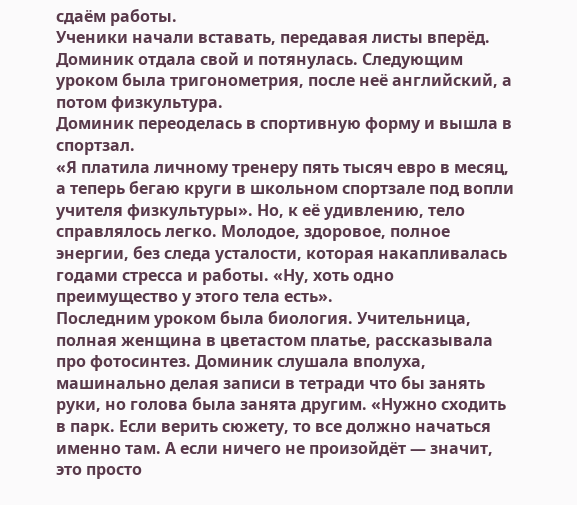сдаём работы.
Ученики начали вставать, передавая листы вперёд. Доминик отдала свой и потянулась. Следующим уроком была тригонометрия, после неё английский, а потом физкультура.
Доминик переоделась в спортивную форму и вышла в спортзал.
«Я платила личному тренеру пять тысяч евро в месяц, а теперь бегаю круги в школьном спортзале под вопли учителя физкультуры». Но, к её удивлению, тело справлялось легко. Молодое, здоровое, полное энергии, без следа усталости, которая накапливалась годами стресса и работы. «Ну, хоть одно преимущество у этого тела есть».
Последним уроком была биология. Учительница, полная женщина в цветастом платье, рассказывала про фотосинтез. Доминик слушала вполуха, машинально делая записи в тетради что бы занять руки, но голова была занята другим. «Нужно сходить в парк. Если верить сюжету, то все должно начаться именно там. А если ничего не произойдёт — значит, это просто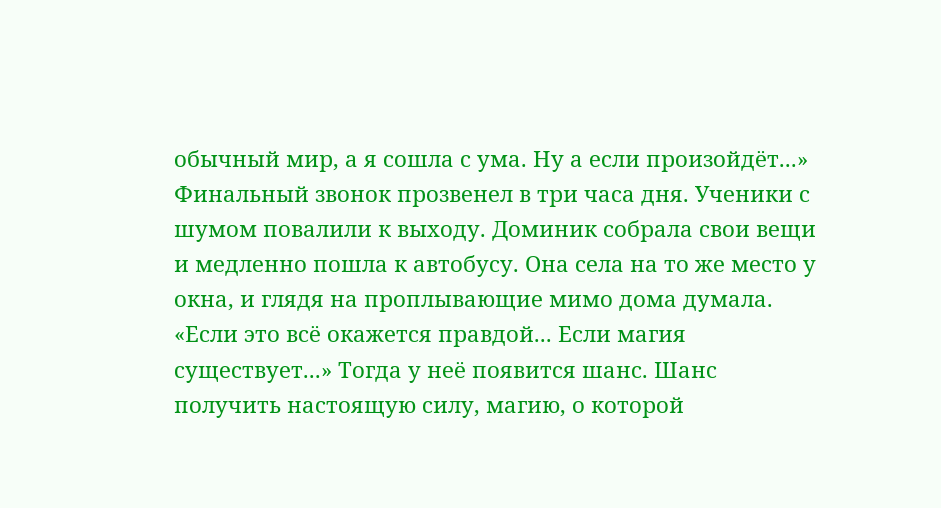обычный мир, а я сошла с ума. Ну а если произойдёт...»
Финальный звонок прозвенел в три часа дня. Ученики с шумом повалили к выходу. Доминик собрала свои вещи и медленно пошла к автобусу. Она села на то же место у окна, и глядя на проплывающие мимо дома думала.
«Если это всё окажется правдой... Если магия существует...» Тогда у неё появится шанс. Шанс получить настоящую силу, магию, о которой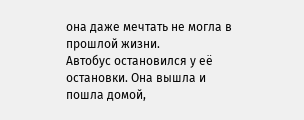она даже мечтать не могла в прошлой жизни.
Автобус остановился у её остановки. Она вышла и пошла домой,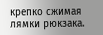крепко сжимая лямки рюкзака.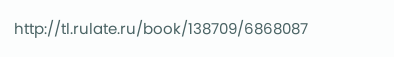http://tl.rulate.ru/book/138709/6868087